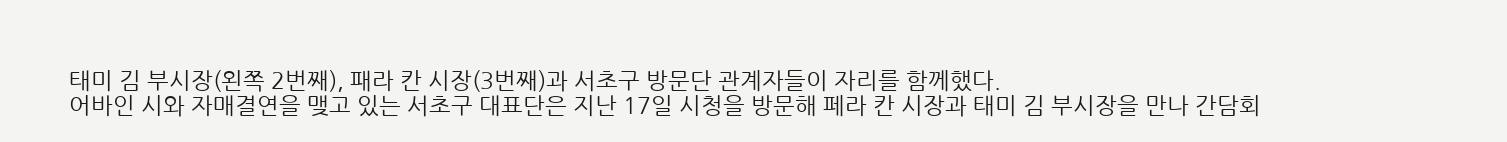태미 김 부시장(왼쪽 2번째), 패라 칸 시장(3번째)과 서초구 방문단 관계자들이 자리를 함께했다.
어바인 시와 자매결연을 맺고 있는 서초구 대표단은 지난 17일 시청을 방문해 페라 칸 시장과 태미 김 부시장을 만나 간담회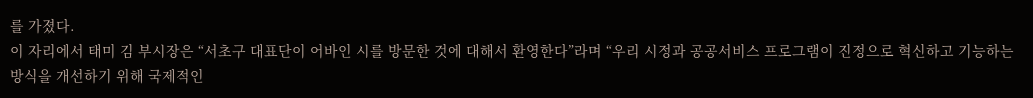를 가졌다.
이 자리에서 태미 김 부시장은 “서초구 대표단이 어바인 시를 방문한 것에 대해서 환영한다”라며 “우리 시정과 공공서비스 프로그램이 진정으로 혁신하고 기능하는 방식을 개선하기 위해 국제적인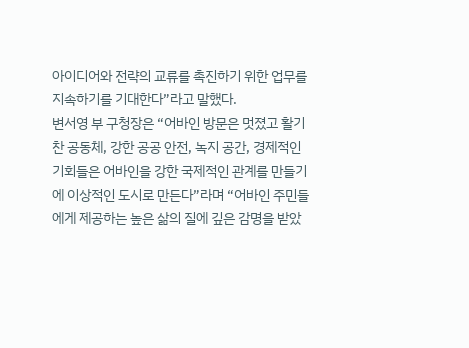아이디어와 전략의 교류를 촉진하기 위한 업무를 지속하기를 기대한다”라고 말했다.
변서영 부 구청장은 “어바인 방문은 멋졌고 활기찬 공동체, 강한 공공 안전, 녹지 공간, 경제적인 기회들은 어바인을 강한 국제적인 관계를 만들기에 이상적인 도시로 만든다”라며 “어바인 주민들에게 제공하는 높은 삶의 질에 깊은 감명을 받았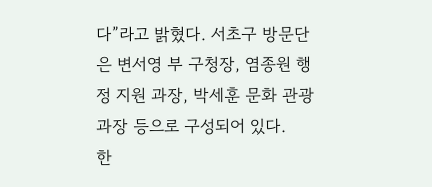다”라고 밝혔다. 서초구 방문단은 변서영 부 구청장, 염종원 행정 지원 과장, 박세훈 문화 관광 과장 등으로 구성되어 있다.
한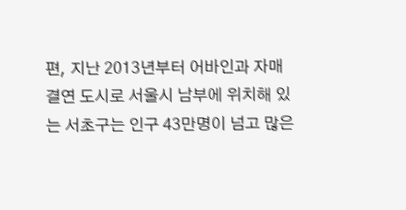편, 지난 2013년부터 어바인과 자매결연 도시로 서울시 남부에 위치해 있는 서초구는 인구 43만명이 넘고 많은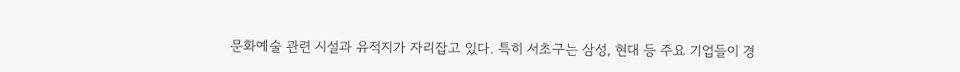문화예술 관련 시설과 유적지가 자리잡고 있다. 특히 서초구는 삼성, 현대 등 주요 기업들이 경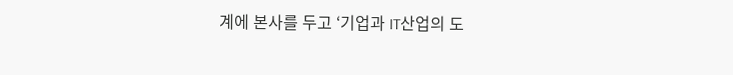계에 본사를 두고 ‘기업과 IT산업의 도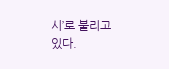시’로 불리고 있다.